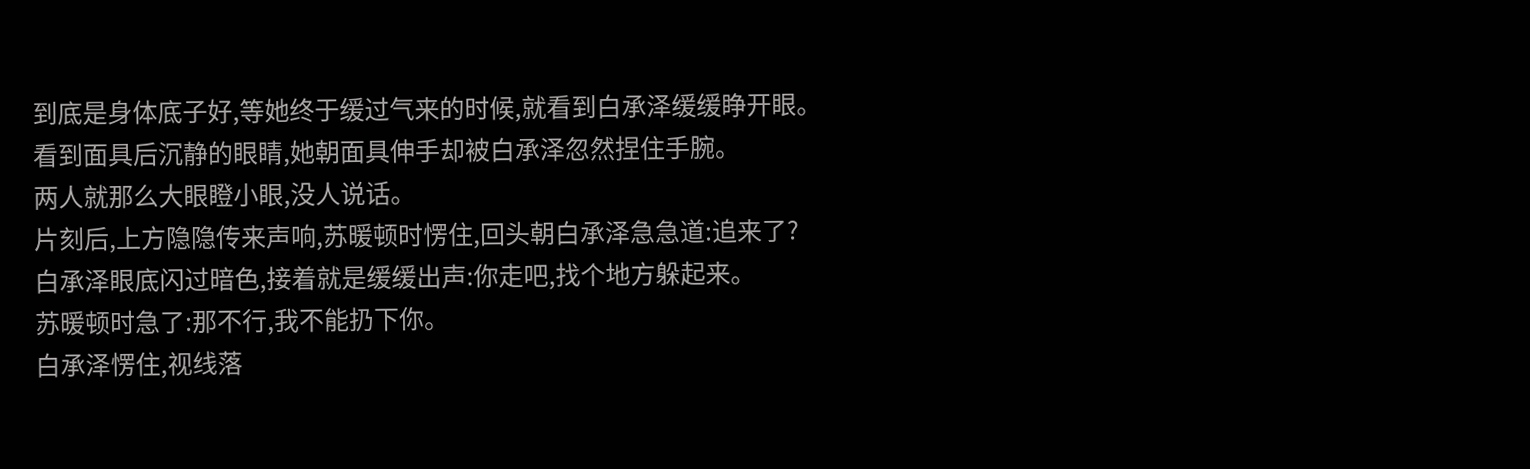到底是身体底子好,等她终于缓过气来的时候,就看到白承泽缓缓睁开眼。
看到面具后沉静的眼睛,她朝面具伸手却被白承泽忽然捏住手腕。
两人就那么大眼瞪小眼,没人说话。
片刻后,上方隐隐传来声响,苏暖顿时愣住,回头朝白承泽急急道:追来了?
白承泽眼底闪过暗色,接着就是缓缓出声:你走吧,找个地方躲起来。
苏暖顿时急了:那不行,我不能扔下你。
白承泽愣住,视线落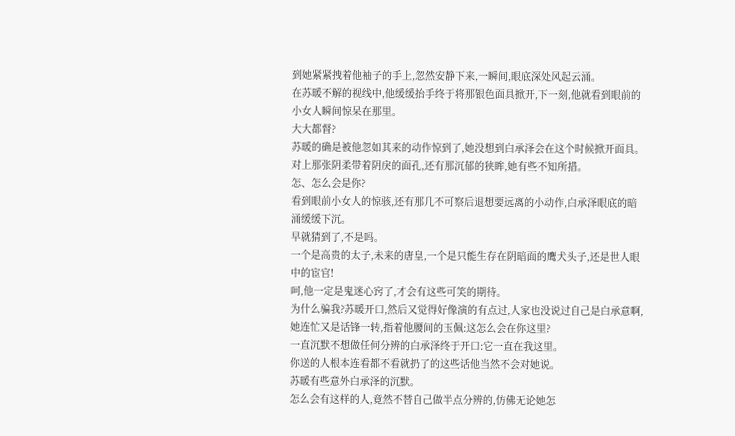到她紧紧拽着他袖子的手上,忽然安静下来,一瞬间,眼底深处风起云涌。
在苏暖不解的视线中,他缓缓抬手终于将那银色面具掀开,下一刻,他就看到眼前的小女人瞬间惊呆在那里。
大大都督?
苏暖的确是被他忽如其来的动作惊到了,她没想到白承泽会在这个时候掀开面具。
对上那张阴柔带着阴戾的面孔,还有那沉郁的狭眸,她有些不知所措。
怎、怎么会是你?
看到眼前小女人的惊骇,还有那几不可察后退想要远离的小动作,白承泽眼底的暗涌缓缓下沉。
早就猜到了,不是吗。
一个是高贵的太子,未来的唐皇,一个是只能生存在阴暗面的鹰犬头子,还是世人眼中的宦官!
呵,他一定是鬼迷心窍了,才会有这些可笑的期待。
为什么骗我?苏暖开口,然后又觉得好像演的有点过,人家也没说过自己是白承意啊,她连忙又是话锋一转,指着他腰间的玉佩:这怎么会在你这里?
一直沉默不想做任何分辨的白承泽终于开口:它一直在我这里。
你送的人根本连看都不看就扔了的这些话他当然不会对她说。
苏暖有些意外白承泽的沉默。
怎么会有这样的人,竟然不替自己做半点分辨的,仿佛无论她怎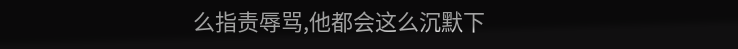么指责辱骂,他都会这么沉默下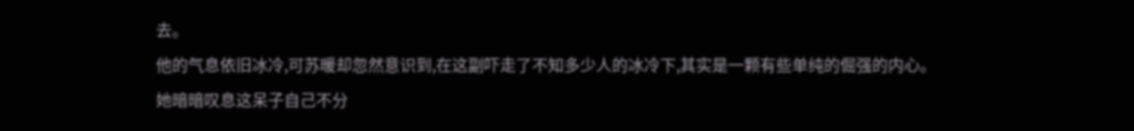去。
他的气息依旧冰冷,可苏暖却忽然意识到,在这副吓走了不知多少人的冰冷下,其实是一颗有些单纯的倔强的内心。
她暗暗叹息这呆子自己不分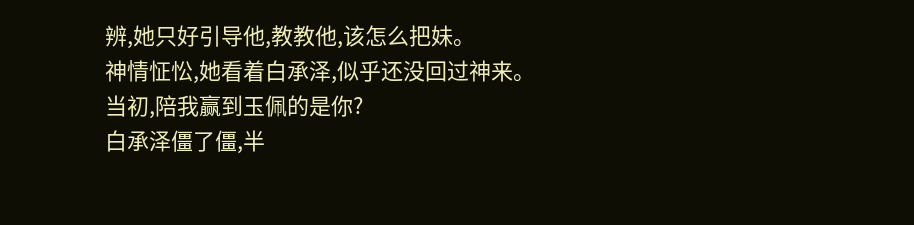辨,她只好引导他,教教他,该怎么把妹。
神情怔忪,她看着白承泽,似乎还没回过神来。
当初,陪我赢到玉佩的是你?
白承泽僵了僵,半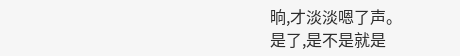晌,才淡淡嗯了声。
是了,是不是就是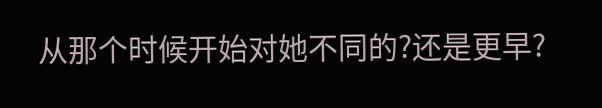从那个时候开始对她不同的?还是更早?